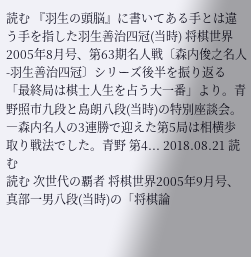読む 『羽生の頭脳』に書いてある手とは違う手を指した羽生善治四冠(当時) 将棋世界2005年8月号、第63期名人戦〔森内俊之名人-羽生善治四冠〕シリーズ後半を振り返る「最終局は棋士人生を占う大一番」より。青野照市九段と島朗八段(当時)の特別座談会。―森内名人の3連勝で迎えた第5局は相横歩取り戦法でした。青野 第4... 2018.08.21 読む
読む 次世代の覇者 将棋世界2005年9月号、真部一男八段(当時)の「将棋論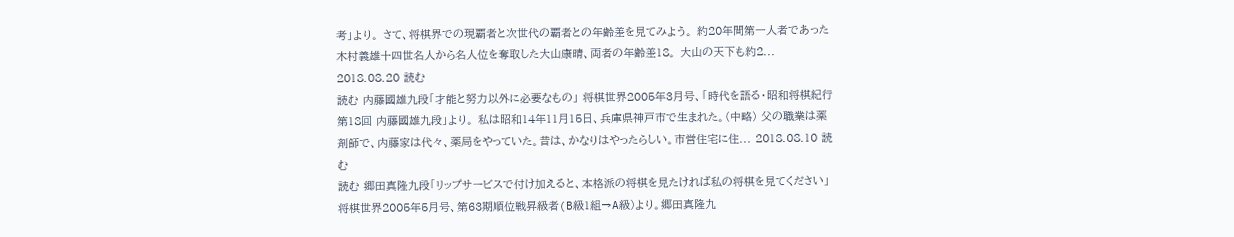考」より。 さて、将棋界での現覇者と次世代の覇者との年齢差を見てみよう。 約20年間第一人者であった木村義雄十四世名人から名人位を奪取した大山康晴、両者の年齢差18。 大山の天下も約2... 2018.08.20 読む
読む 内藤國雄九段「才能と努力以外に必要なもの」 将棋世界2005年3月号、「時代を語る・昭和将棋紀行 第18回 内藤國雄九段」より。 私は昭和14年11月15日、兵庫県神戸市で生まれた。(中略) 父の職業は薬剤師で、内藤家は代々、薬局をやっていた。昔は、かなりはやったらしい。市営住宅に住... 2018.08.10 読む
読む 郷田真隆九段「リップサービスで付け加えると、本格派の将棋を見たければ私の将棋を見てください」 将棋世界2005年5月号、第63期順位戦昇級者(B級1組→A級)より。郷田真隆九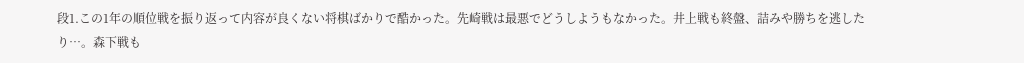段1.この1年の順位戦を振り返って内容が良くない将棋ばかりで酷かった。先崎戦は最悪でどうしようもなかった。井上戦も終盤、詰みや勝ちを逃したり…。森下戦も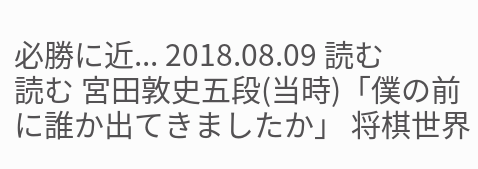必勝に近... 2018.08.09 読む
読む 宮田敦史五段(当時)「僕の前に誰か出てきましたか」 将棋世界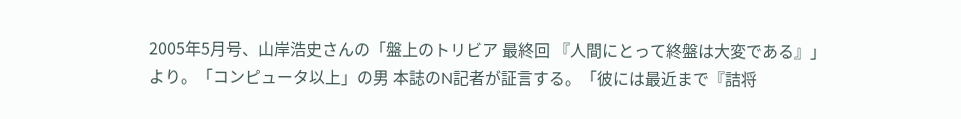2005年5月号、山岸浩史さんの「盤上のトリビア 最終回 『人間にとって終盤は大変である』」より。「コンピュータ以上」の男 本誌のN記者が証言する。「彼には最近まで『詰将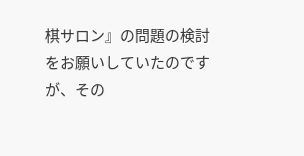棋サロン』の問題の検討をお願いしていたのですが、その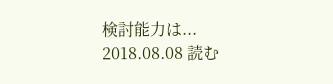検討能力は... 2018.08.08 読む